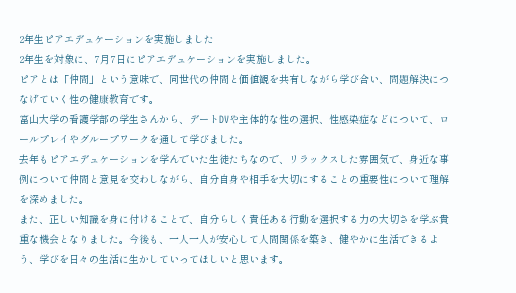2年生ピアエデュケーションを実施しました
2年生を対象に、7月7日にピアエデュケーションを実施しました。
ピアとは「仲間」という意味で、同世代の仲間と価値観を共有しながら学び合い、問題解決につなげていく性の健康教育です。
富山大学の看護学部の学生さんから、デートDVや主体的な性の選択、性感染症などについて、ロールプレイやグループワークを通して学びました。
去年もピアエデュケーションを学んでいた生徒たちなので、リラックスした雰囲気で、身近な事例について仲間と意見を交わしながら、自分自身や相手を大切にすることの重要性について理解を深めました。
また、正しい知識を身に付けることで、自分らしく責任ある行動を選択する力の大切さを学ぶ貴重な機会となりました。今後も、一人一人が安心して人間関係を築き、健やかに生活できるよう、学びを日々の生活に生かしていってほしいと思います。